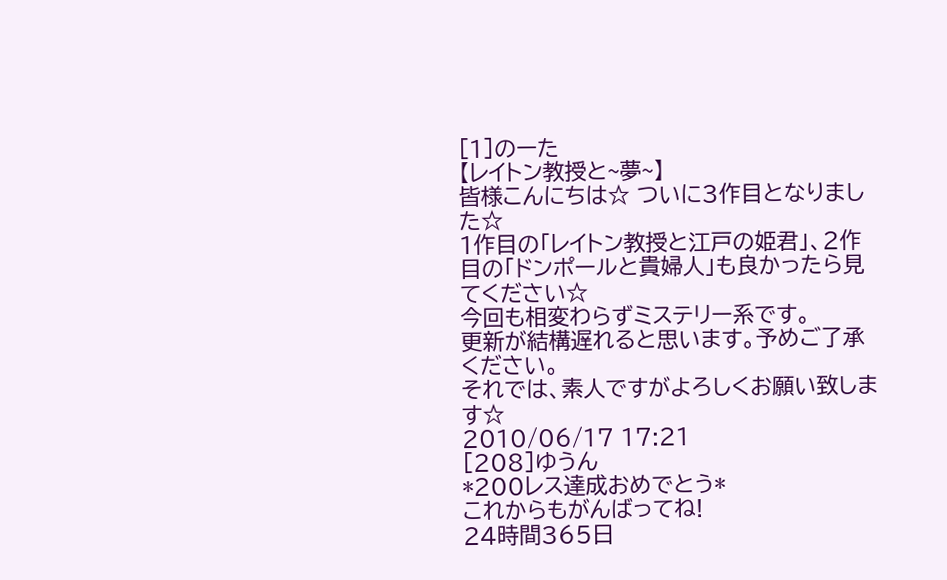[1]のーた
【レイトン教授と~夢~】
皆様こんにちは☆ ついに3作目となりました☆
1作目の「レイトン教授と江戸の姫君」、2作目の「ドンポールと貴婦人」も良かったら見てください☆
今回も相変わらずミステリー系です。
更新が結構遅れると思います。予めご了承ください。
それでは、素人ですがよろしくお願い致します☆
2010/06/17 17:21
[208]ゆうん
*200レス達成おめでとう*
これからもがんばってね!
24時間365日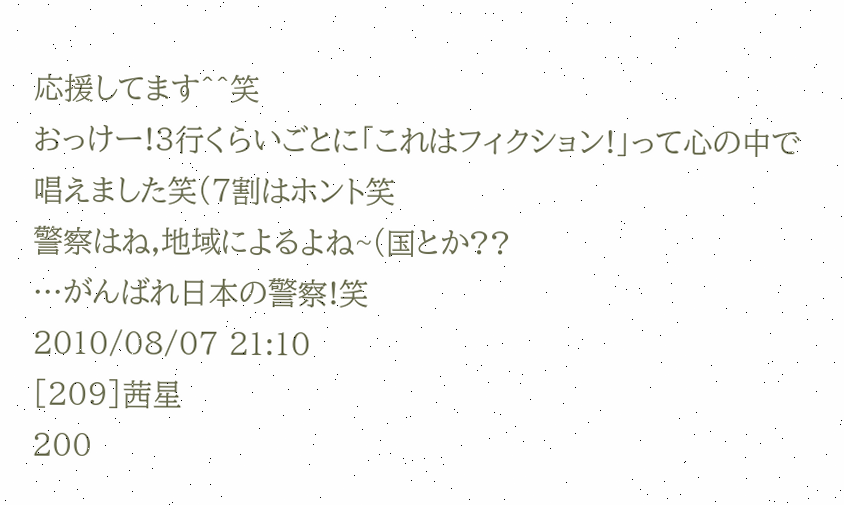応援してます^^笑
おっけー!3行くらいごとに「これはフィクション!」って心の中で唱えました笑(7割はホント笑
警察はね,地域によるよね~(国とか??
…がんばれ日本の警察!笑
2010/08/07 21:10
[209]茜星
200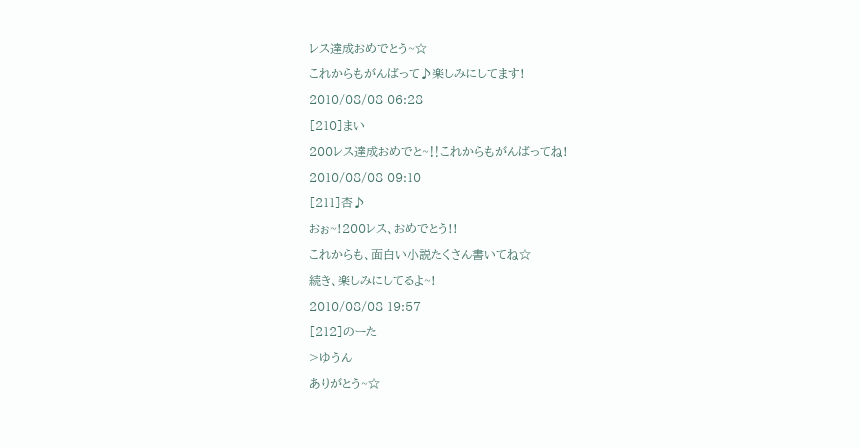レス達成おめでとう~☆
これからもがんばって♪楽しみにしてます!
2010/08/08 06:28
[210]まい
200レス達成おめでと~‼これからもがんばってね!
2010/08/08 09:10
[211]杏♪
おぉ~!200レス、おめでとう!!
これからも、面白い小説たくさん書いてね☆
続き、楽しみにしてるよ~!
2010/08/08 19:57
[212]のーた
>ゆうん
ありがとう~☆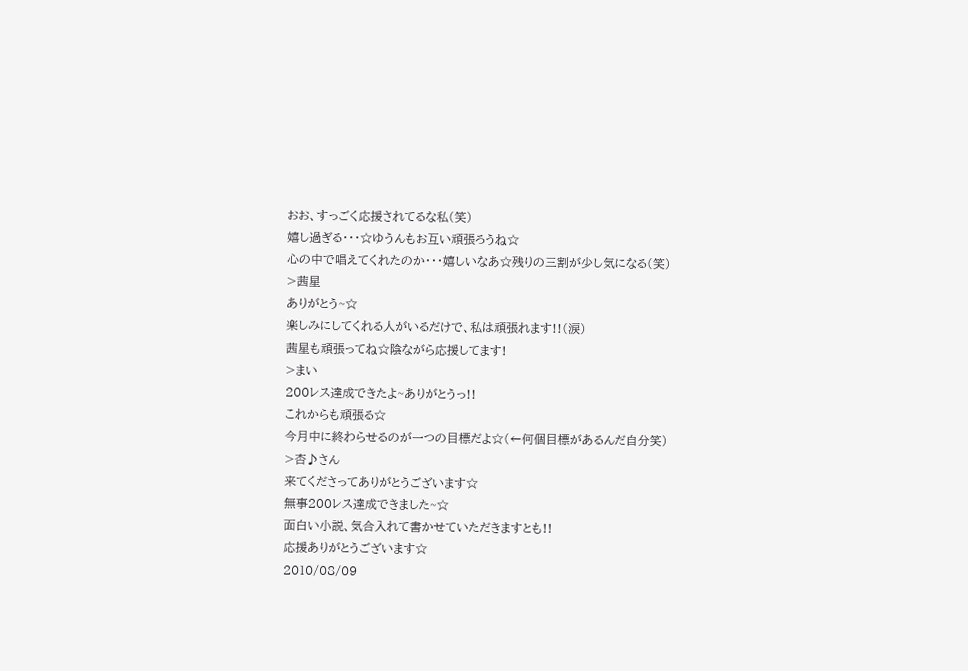おお、すっごく応援されてるな私(笑)
嬉し過ぎる・・・☆ゆうんもお互い頑張ろうね☆
心の中で唱えてくれたのか・・・嬉しいなあ☆残りの三割が少し気になる(笑)
>茜星
ありがとう~☆
楽しみにしてくれる人がいるだけで、私は頑張れます!!(涙)
茜星も頑張ってね☆陰ながら応援してます!
>まい
200レス達成できたよ~ありがとうっ!!
これからも頑張る☆
今月中に終わらせるのが一つの目標だよ☆(←何個目標があるんだ自分笑)
>杏♪さん
来てくださってありがとうございます☆
無事200レス達成できました~☆
面白い小説、気合入れて書かせていただきますとも!!
応援ありがとうございます☆
2010/08/09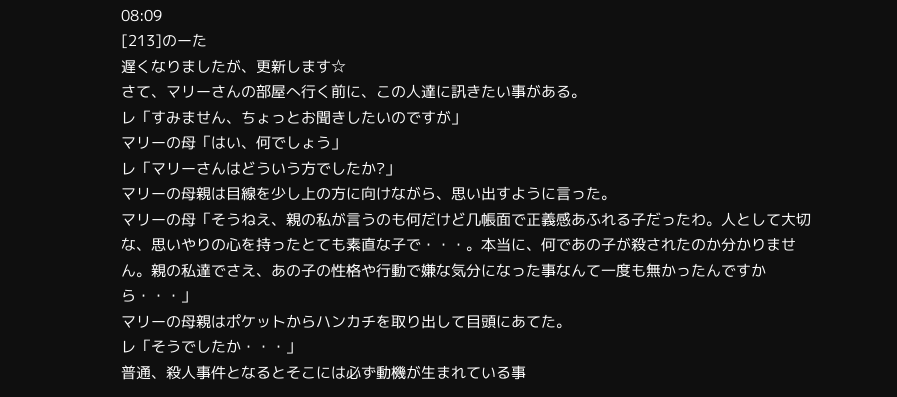08:09
[213]のーた
遅くなりましたが、更新します☆
さて、マリーさんの部屋へ行く前に、この人達に訊きたい事がある。
レ「すみません、ちょっとお聞きしたいのですが」
マリーの母「はい、何でしょう」
レ「マリーさんはどういう方でしたか?」
マリーの母親は目線を少し上の方に向けながら、思い出すように言った。
マリーの母「そうねえ、親の私が言うのも何だけど几帳面で正義感あふれる子だったわ。人として大切な、思いやりの心を持ったとても素直な子で・・・。本当に、何であの子が殺されたのか分かりません。親の私達でさえ、あの子の性格や行動で嫌な気分になった事なんて一度も無かったんですから・・・」
マリーの母親はポケットからハンカチを取り出して目頭にあてた。
レ「そうでしたか・・・」
普通、殺人事件となるとそこには必ず動機が生まれている事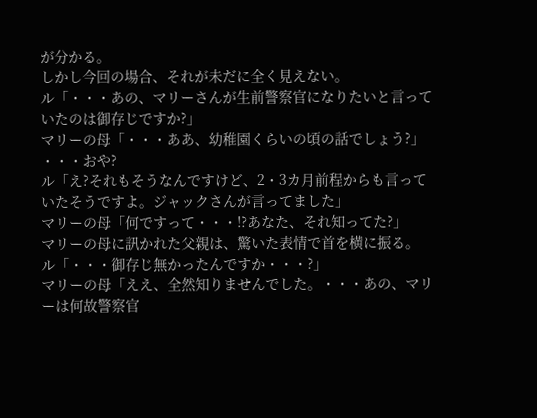が分かる。
しかし今回の場合、それが未だに全く見えない。
ル「・・・あの、マリーさんが生前警察官になりたいと言っていたのは御存じですか?」
マリーの母「・・・ああ、幼稚園くらいの頃の話でしょう?」
・・・おや?
ル「え?それもそうなんですけど、2・3カ月前程からも言っていたそうですよ。ジャックさんが言ってました」
マリーの母「何ですって・・・!?あなた、それ知ってた?」
マリーの母に訊かれた父親は、驚いた表情で首を横に振る。
ル「・・・御存じ無かったんですか・・・?」
マリーの母「ええ、全然知りませんでした。・・・あの、マリーは何故警察官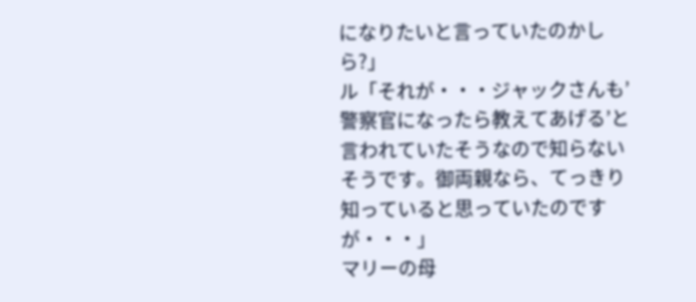になりたいと言っていたのかしら?」
ル「それが・・・ジャックさんも’警察官になったら教えてあげる’と言われていたそうなので知らないそうです。御両親なら、てっきり知っていると思っていたのですが・・・」
マリーの母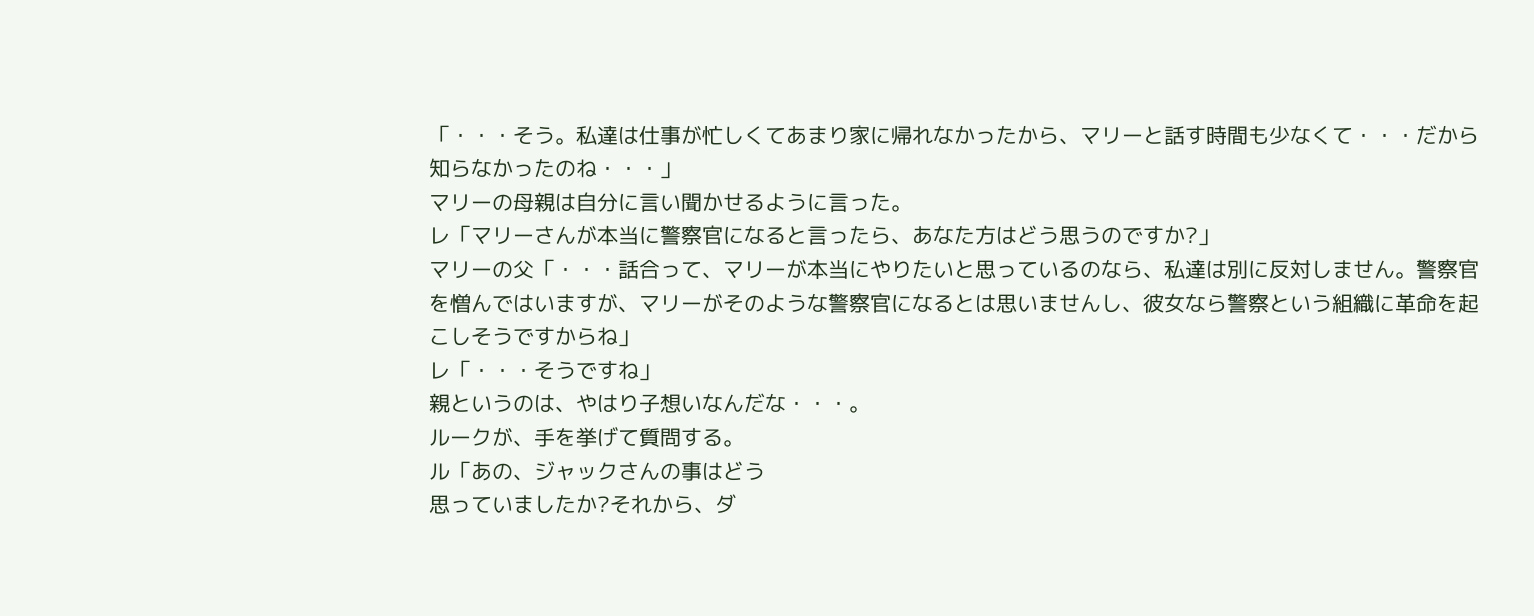「・・・そう。私達は仕事が忙しくてあまり家に帰れなかったから、マリーと話す時間も少なくて・・・だから知らなかったのね・・・」
マリーの母親は自分に言い聞かせるように言った。
レ「マリーさんが本当に警察官になると言ったら、あなた方はどう思うのですか?」
マリーの父「・・・話合って、マリーが本当にやりたいと思っているのなら、私達は別に反対しません。警察官を憎んではいますが、マリーがそのような警察官になるとは思いませんし、彼女なら警察という組織に革命を起こしそうですからね」
レ「・・・そうですね」
親というのは、やはり子想いなんだな・・・。
ルークが、手を挙げて質問する。
ル「あの、ジャックさんの事はどう
思っていましたか?それから、ダ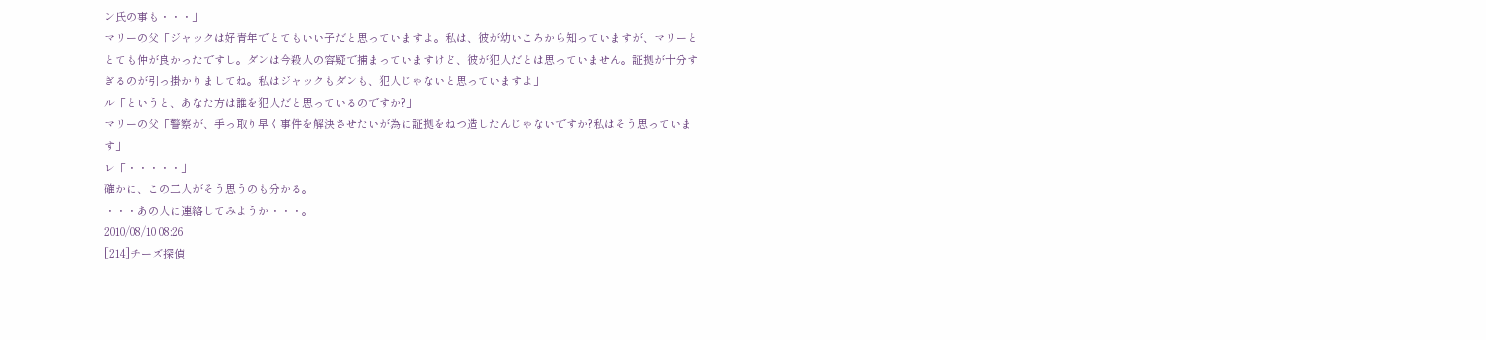ン氏の事も・・・」
マリーの父「ジャックは好青年でとてもいい子だと思っていますよ。私は、彼が幼いころから知っていますが、マリーととても仲が良かったですし。ダンは今殺人の容疑で捕まっていますけど、彼が犯人だとは思っていません。証拠が十分すぎるのが引っ掛かりましてね。私はジャックもダンも、犯人じゃないと思っていますよ」
ル「というと、あなた方は誰を犯人だと思っているのですか?」
マリーの父「警察が、手っ取り早く事件を解決させたいが為に証拠をねつ造したんじゃないですか?私はそう思っています」
レ「・・・・・」
確かに、この二人がそう思うのも分かる。
・・・あの人に連絡してみようか・・・。
2010/08/10 08:26
[214]チーズ探偵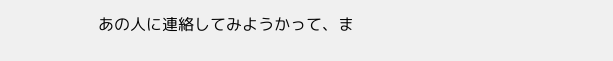あの人に連絡してみようかって、ま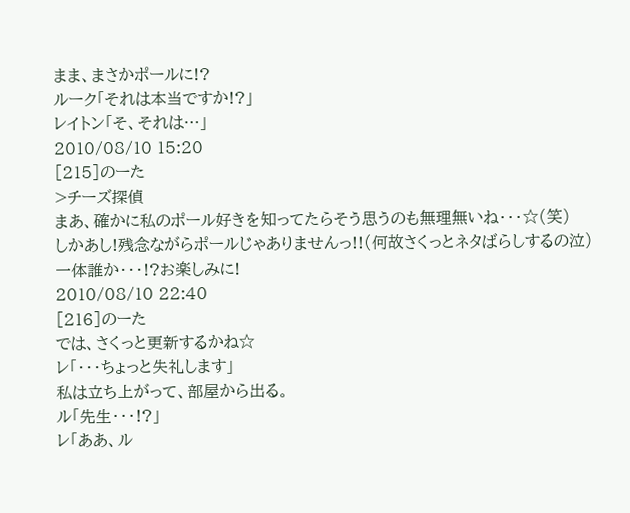まま、まさかポールに!?
ルーク「それは本当ですか!?」
レイトン「そ、それは…」
2010/08/10 15:20
[215]のーた
>チーズ探偵
まあ、確かに私のポール好きを知ってたらそう思うのも無理無いね・・・☆(笑)
しかあし!残念ながらポールじゃありませんっ!!(何故さくっとネタばらしするの泣)
一体誰か・・・!?お楽しみに!
2010/08/10 22:40
[216]のーた
では、さくっと更新するかね☆
レ「・・・ちょっと失礼します」
私は立ち上がって、部屋から出る。
ル「先生・・・!?」
レ「ああ、ル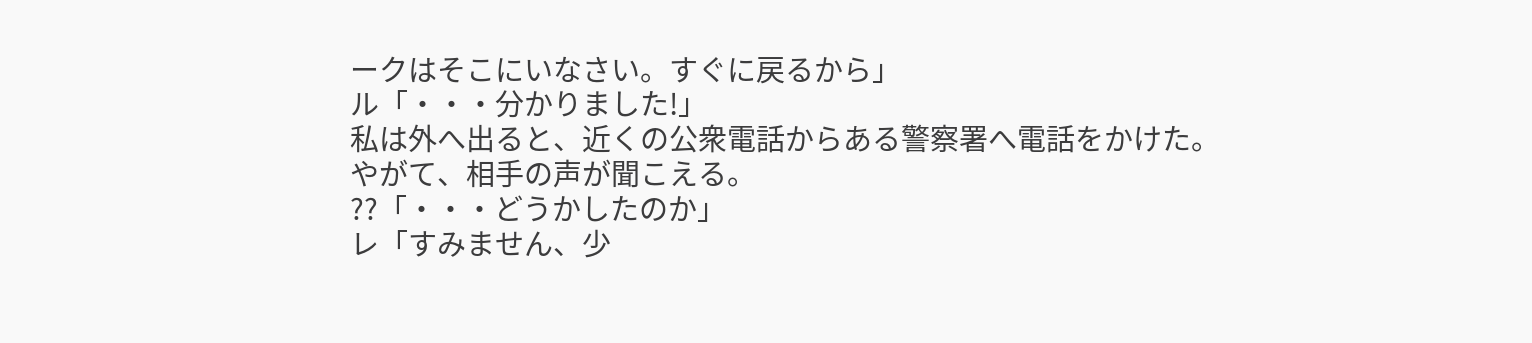ークはそこにいなさい。すぐに戻るから」
ル「・・・分かりました!」
私は外へ出ると、近くの公衆電話からある警察署へ電話をかけた。
やがて、相手の声が聞こえる。
??「・・・どうかしたのか」
レ「すみません、少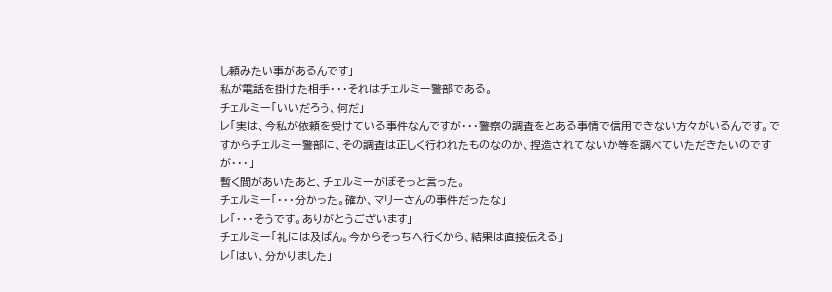し頼みたい事があるんです」
私が電話を掛けた相手・・・それはチェルミー警部である。
チェルミー「いいだろう、何だ」
レ「実は、今私が依頼を受けている事件なんですが・・・警察の調査をとある事情で信用できない方々がいるんです。ですからチェルミー警部に、その調査は正しく行われたものなのか、捏造されてないか等を調べていただきたいのですが・・・」
暫く間があいたあと、チェルミーがぼそっと言った。
チェルミー「・・・分かった。確か、マリーさんの事件だったな」
レ「・・・そうです。ありがとうございます」
チェルミー「礼には及ばん。今からそっちへ行くから、結果は直接伝える」
レ「はい、分かりました」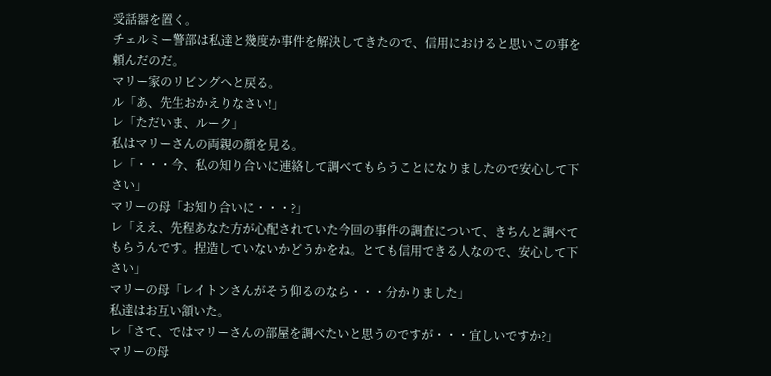受話器を置く。
チェルミー警部は私達と幾度か事件を解決してきたので、信用におけると思いこの事を頼んだのだ。
マリー家のリビングへと戻る。
ル「あ、先生おかえりなさい!」
レ「ただいま、ルーク」
私はマリーさんの両親の顔を見る。
レ「・・・今、私の知り合いに連絡して調べてもらうことになりましたので安心して下さい」
マリーの母「お知り合いに・・・?」
レ「ええ、先程あなた方が心配されていた今回の事件の調査について、きちんと調べてもらうんです。捏造していないかどうかをね。とても信用できる人なので、安心して下さい」
マリーの母「レイトンさんがそう仰るのなら・・・分かりました」
私達はお互い頷いた。
レ「さて、ではマリーさんの部屋を調べたいと思うのですが・・・宜しいですか?」
マリーの母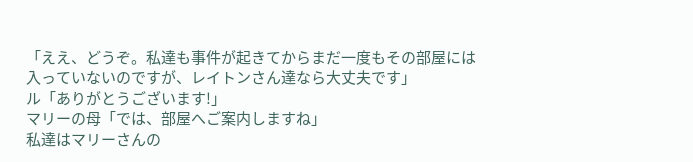「ええ、どうぞ。私達も事件が起きてからまだ一度もその部屋には入っていないのですが、レイトンさん達なら大丈夫です」
ル「ありがとうございます!」
マリーの母「では、部屋へご案内しますね」
私達はマリーさんの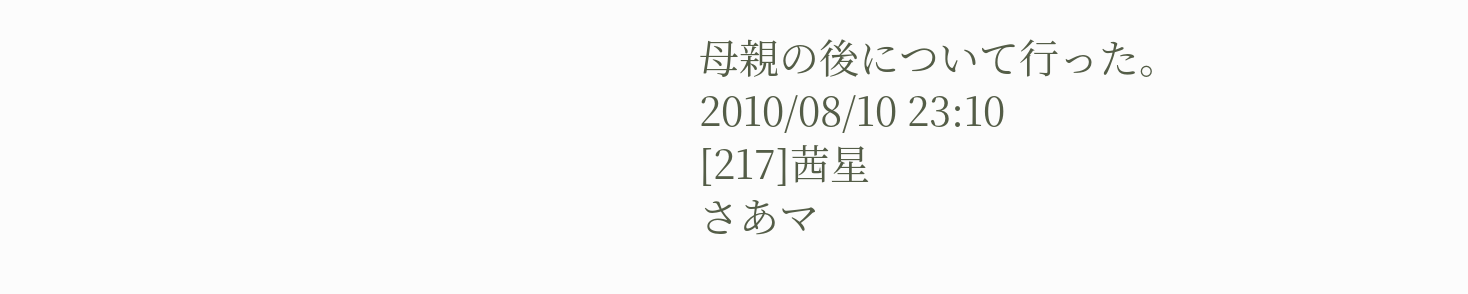母親の後について行った。
2010/08/10 23:10
[217]茜星
さあマ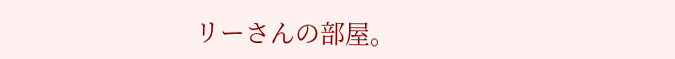リーさんの部屋。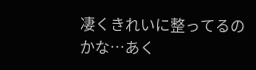凄くきれいに整ってるのかな…あく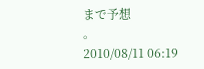まで予想
。
2010/08/11 06:19